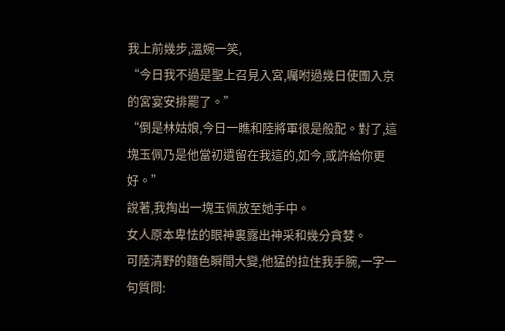我上前幾步,溫婉一笑,
“今日我不過是聖上召見入宮,囑咐過幾日使團入京的宮宴安排罷了。”
“倒是林姑娘,今日一瞧和陸將軍很是般配。對了,這塊玉佩乃是他當初遺留在我這的,如今,或許給你更好。”
說著,我掏出一塊玉佩放至她手中。
女人原本卑怯的眼神裏露出神采和幾分貪婪。
可陸清野的麵色瞬間大變,他猛的拉住我手腕,一字一句質問: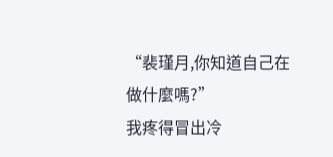“裴瑾月,你知道自己在做什麼嗎?”
我疼得冒出冷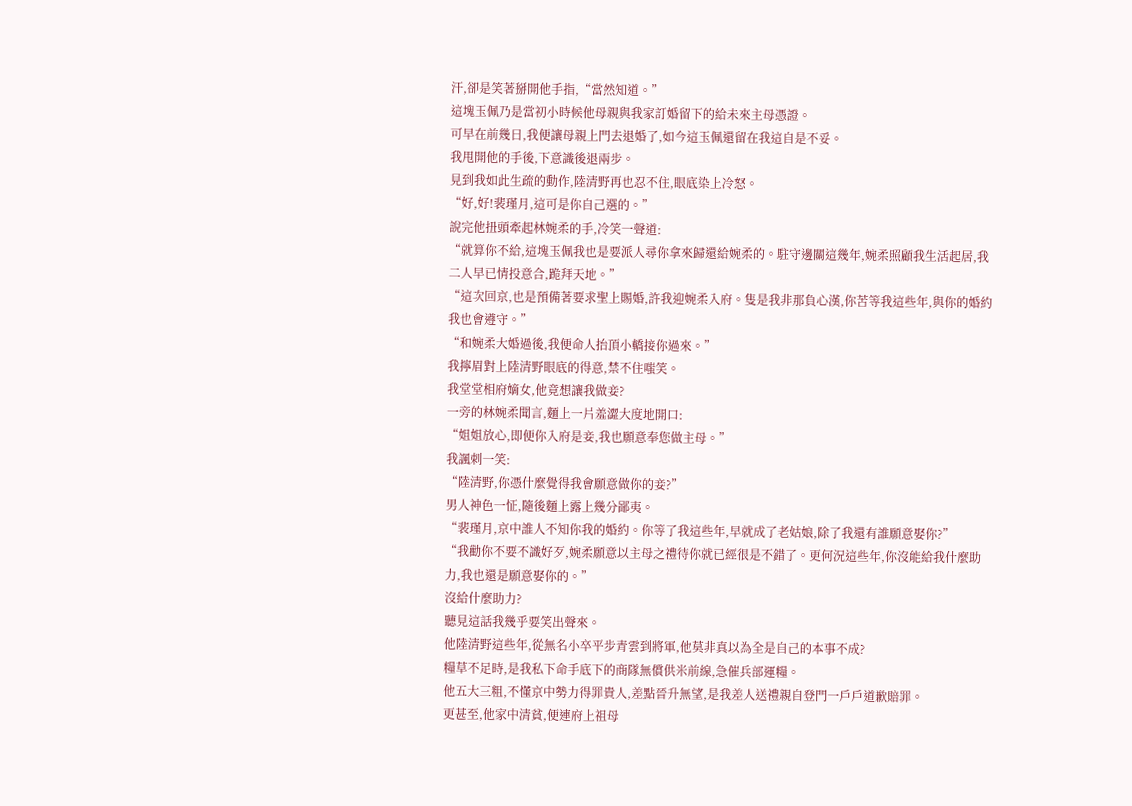汗,卻是笑著掰開他手指,“當然知道。”
這塊玉佩乃是當初小時候他母親與我家訂婚留下的給未來主母憑證。
可早在前幾日,我便讓母親上門去退婚了,如今這玉佩還留在我這自是不妥。
我甩開他的手後,下意識後退兩步。
見到我如此生疏的動作,陸清野再也忍不住,眼底染上冷怒。
“好,好!裴瑾月,這可是你自己選的。”
說完他扭頭牽起林婉柔的手,冷笑一聲道:
“就算你不給,這塊玉佩我也是要派人尋你拿來歸還給婉柔的。駐守邊關這幾年,婉柔照顧我生活起居,我二人早已情投意合,跪拜天地。”
“這次回京,也是預備著要求聖上賜婚,許我迎婉柔入府。隻是我非那負心漢,你苦等我這些年,與你的婚約我也會遵守。”
“和婉柔大婚過後,我便命人抬頂小轎接你過來。”
我擰眉對上陸清野眼底的得意,禁不住嗤笑。
我堂堂相府嫡女,他竟想讓我做妾?
一旁的林婉柔聞言,麵上一片羞澀大度地開口:
“姐姐放心,即便你入府是妾,我也願意奉您做主母。”
我諷刺一笑:
“陸清野,你憑什麼覺得我會願意做你的妾?”
男人神色一怔,隨後麵上露上幾分鄙夷。
“裴瑾月,京中誰人不知你我的婚約。你等了我這些年,早就成了老姑娘,除了我還有誰願意娶你?”
“我勸你不要不識好歹,婉柔願意以主母之禮待你就已經很是不錯了。更何況這些年,你沒能給我什麼助力,我也還是願意娶你的。”
沒給什麼助力?
聽見這話我幾乎要笑出聲來。
他陸清野這些年,從無名小卒平步青雲到將軍,他莫非真以為全是自己的本事不成?
糧草不足時,是我私下命手底下的商隊無償供米前線,急催兵部運糧。
他五大三粗,不懂京中勢力得罪貴人,差點晉升無望,是我差人送禮親自登門一戶戶道歉賠罪。
更甚至,他家中清貧,便連府上祖母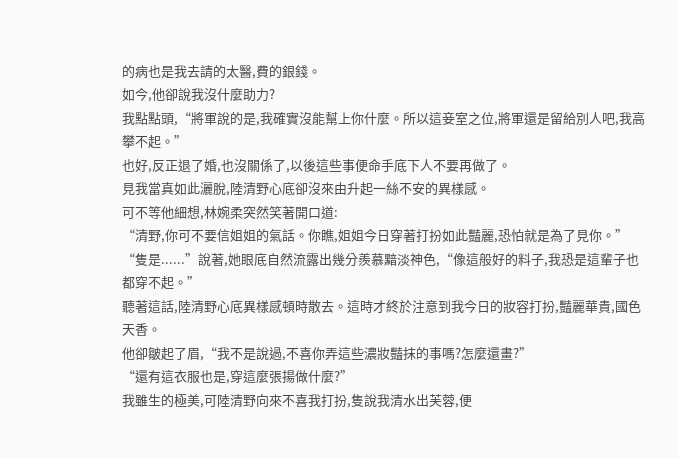的病也是我去請的太醫,費的銀錢。
如今,他卻說我沒什麼助力?
我點點頭,“將軍說的是,我確實沒能幫上你什麼。所以這妾室之位,將軍還是留給別人吧,我高攀不起。”
也好,反正退了婚,也沒關係了,以後這些事便命手底下人不要再做了。
見我當真如此灑脫,陸清野心底卻沒來由升起一絲不安的異樣感。
可不等他細想,林婉柔突然笑著開口道:
“清野,你可不要信姐姐的氣話。你瞧,姐姐今日穿著打扮如此豔麗,恐怕就是為了見你。”
“隻是......”說著,她眼底自然流露出幾分羨慕黯淡神色,“像這般好的料子,我恐是這輩子也都穿不起。”
聽著這話,陸清野心底異樣感頓時散去。這時才終於注意到我今日的妝容打扮,豔麗華貴,國色天香。
他卻皺起了眉,“我不是說過,不喜你弄這些濃妝豔抹的事嗎?怎麼還畫?”
“還有這衣服也是,穿這麼張揚做什麼?”
我雖生的極美,可陸清野向來不喜我打扮,隻說我清水出芙蓉,便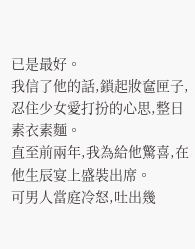已是最好。
我信了他的話,鎖起妝奩匣子,忍住少女愛打扮的心思,整日素衣素麵。
直至前兩年,我為給他驚喜,在他生辰宴上盛裝出席。
可男人當庭冷怒,吐出幾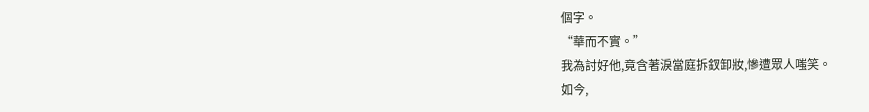個字。
“華而不實。”
我為討好他,竟含著淚當庭拆釵卸妝,慘遭眾人嗤笑。
如今,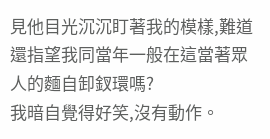見他目光沉沉盯著我的模樣,難道還指望我同當年一般在這當著眾人的麵自卸釵環嗎?
我暗自覺得好笑,沒有動作。